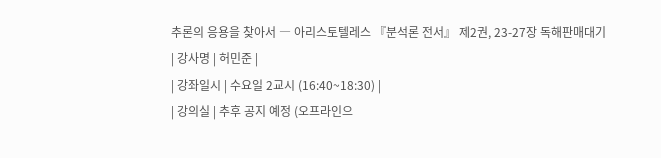추론의 응용을 찾아서 ― 아리스토텔레스 『분석론 전서』 제2권, 23-27장 독해판매대기
| 강사명 | 허민준 |
| 강좌일시 | 수요일 2교시 (16:40~18:30) |
| 강의실 | 추후 공지 예정 (오프라인으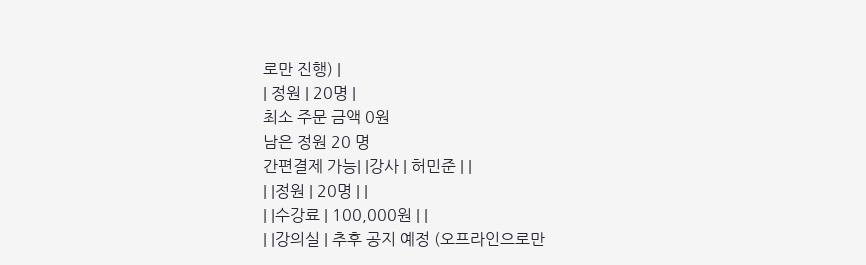로만 진행) |
| 정원 | 20명 |
최소 주문 금액 0원
남은 정원 20 명
간편결제 가능| |강사 | 허민준 | |
| |정원 | 20명 | |
| |수강료 | 100,000원 | |
| |강의실 | 추후 공지 예정 (오프라인으로만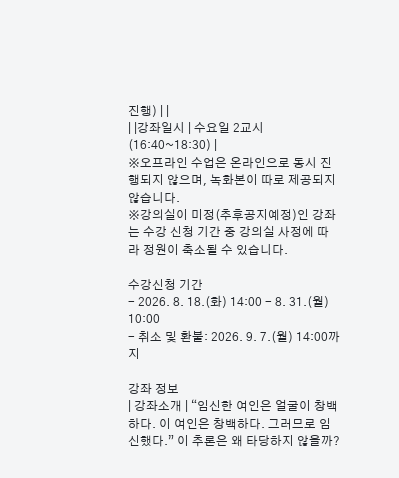진행) | |
| |강좌일시 | 수요일 2교시 (16:40~18:30) |
※오프라인 수업은 온라인으로 동시 진행되지 않으며, 녹화본이 따로 제공되지 않습니다.
※강의실이 미정(추후공지예정)인 강좌는 수강 신청 기간 중 강의실 사정에 따라 정원이 축소될 수 있습니다.

수강신청 기간
- 2026. 8. 18.(화) 14:00 - 8. 31.(월) 10:00
- 취소 및 환불: 2026. 9. 7.(월) 14:00까지

강좌 정보
| 강좌소개 | “임신한 여인은 얼굴이 창백하다. 이 여인은 창백하다. 그러므로 임신했다.” 이 추론은 왜 타당하지 않을까?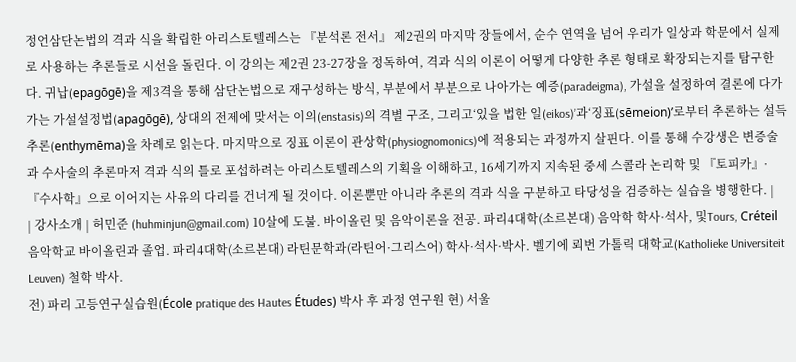정언삼단논법의 격과 식을 확립한 아리스토텔레스는 『분석론 전서』 제2권의 마지막 장들에서, 순수 연역을 넘어 우리가 일상과 학문에서 실제로 사용하는 추론들로 시선을 돌린다. 이 강의는 제2권 23-27장을 정독하여, 격과 식의 이론이 어떻게 다양한 추론 형태로 확장되는지를 탐구한다. 귀납(epagōgē)을 제3격을 통해 삼단논법으로 재구성하는 방식, 부분에서 부분으로 나아가는 예증(paradeigma), 가설을 설정하여 결론에 다가가는 가설설정법(apagōgē), 상대의 전제에 맞서는 이의(enstasis)의 격별 구조, 그리고‘있을 법한 일(eikos)’과‘징표(sēmeion)’로부터 추론하는 설득 추론(enthymēma)을 차례로 읽는다. 마지막으로 징표 이론이 관상학(physiognomonics)에 적용되는 과정까지 살핀다. 이를 통해 수강생은 변증술과 수사술의 추론마저 격과 식의 틀로 포섭하려는 아리스토텔레스의 기획을 이해하고, 16세기까지 지속된 중세 스콜라 논리학 및 『토피카』·『수사학』으로 이어지는 사유의 다리를 건너게 될 것이다. 이론뿐만 아니라 추론의 격과 식을 구분하고 타당성을 검증하는 실습을 병행한다. |
| 강사소개 | 허민준 (huhminjun@gmail.com) 10살에 도불. 바이올린 및 음악이론을 전공. 파리4대학(소르본대) 음악학 학사·석사, 및Tours, Créteil 음악학교 바이올린과 졸업. 파리4대학(소르본대) 라틴문학과(라틴어·그리스어) 학사·석사·박사. 벨기에 뢰번 가톨릭 대학교(Katholieke Universiteit Leuven) 철학 박사.
전) 파리 고등연구실습원(École pratique des Hautes Études) 박사 후 과정 연구원 현) 서울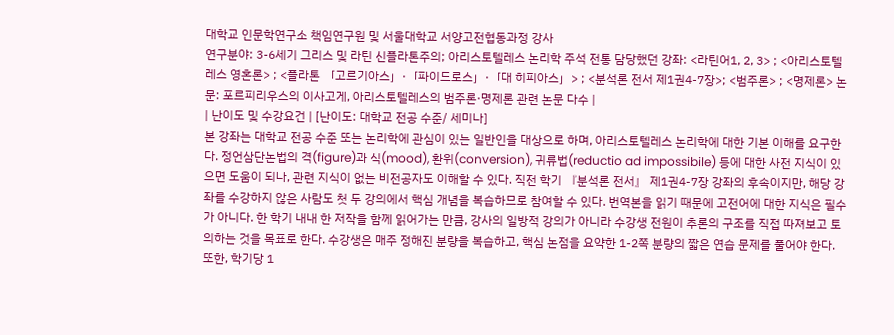대학교 인문학연구소 책임연구원 및 서울대학교 서양고전협동과정 강사
연구분야: 3-6세기 그리스 및 라틴 신플라톤주의; 아리스토텔레스 논리학 주석 전통 담당했던 강좌: <라틴어1, 2, 3> ; <아리스토텔레스 영혼론> ; <플라톤 「고르기아스」·「파이드로스」·「대 히피아스」> ; <분석론 전서 제1권4-7장>; <범주론> ; <명제론> 논문: 포르피리우스의 이사고게, 아리스토텔레스의 범주론·명제론 관련 논문 다수 |
| 난이도 및 수강요건 | [난이도: 대학교 전공 수준/ 세미나]
본 강좌는 대학교 전공 수준 또는 논리학에 관심이 있는 일반인을 대상으로 하며, 아리스토텔레스 논리학에 대한 기본 이해를 요구한다. 정언삼단논법의 격(figure)과 식(mood), 환위(conversion), 귀류법(reductio ad impossibile) 등에 대한 사전 지식이 있으면 도움이 되나, 관련 지식이 없는 비전공자도 이해할 수 있다. 직전 학기 『분석론 전서』 제1권4-7장 강좌의 후속이지만, 해당 강좌를 수강하지 않은 사람도 첫 두 강의에서 핵심 개념을 복습하므로 참여할 수 있다. 번역본을 읽기 때문에 고전어에 대한 지식은 필수가 아니다. 한 학기 내내 한 저작을 함께 읽어가는 만큼, 강사의 일방적 강의가 아니라 수강생 전원이 추론의 구조를 직접 따져보고 토의하는 것을 목표로 한다. 수강생은 매주 정해진 분량을 복습하고, 핵심 논점을 요약한 1-2쪽 분량의 짧은 연습 문제를 풀어야 한다. 또한, 학기당 1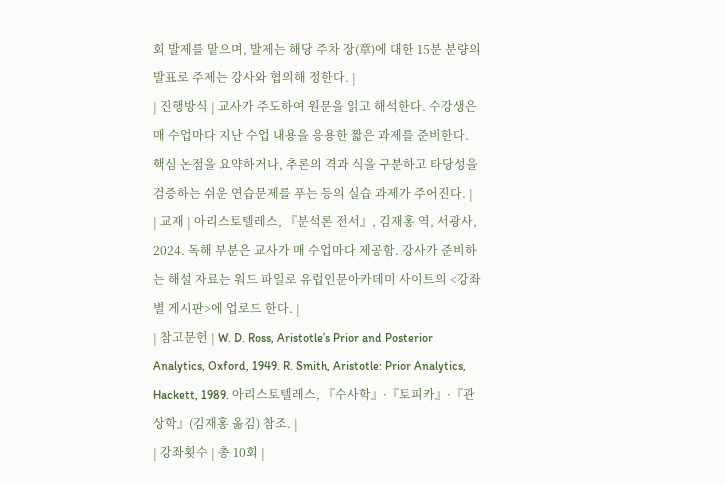회 발제를 맡으며, 발제는 해당 주차 장(章)에 대한 15분 분량의 발표로 주제는 강사와 협의해 정한다. |
| 진행방식 | 교사가 주도하여 원문을 읽고 해석한다. 수강생은 매 수업마다 지난 수업 내용을 응용한 짧은 과제를 준비한다. 핵심 논점을 요약하거나, 추론의 격과 식을 구분하고 타당성을 검증하는 쉬운 연습문제를 푸는 등의 실습 과제가 주어진다. |
| 교재 | 아리스토텔레스, 『분석론 전서』, 김재홍 역, 서광사, 2024. 독해 부분은 교사가 매 수업마다 제공함. 강사가 준비하는 해설 자료는 워드 파일로 유럽인문아카데미 사이트의 <강좌별 게시판>에 업로드 한다. |
| 참고문헌 | W. D. Ross, Aristotle’s Prior and Posterior Analytics, Oxford, 1949. R. Smith, Aristotle: Prior Analytics, Hackett, 1989. 아리스토텔레스, 『수사학』·『토피카』·『관상학』(김재홍 옮김) 참조. |
| 강좌횟수 | 총 10회 |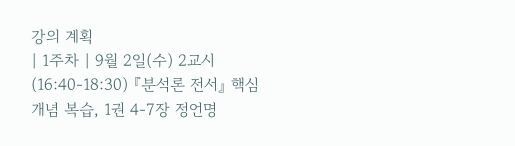강의 계획
| 1주차 | 9월 2일(수) 2교시 (16:40-18:30) 『분석론 전서』 핵심 개념 복습, 1권 4-7장 정언명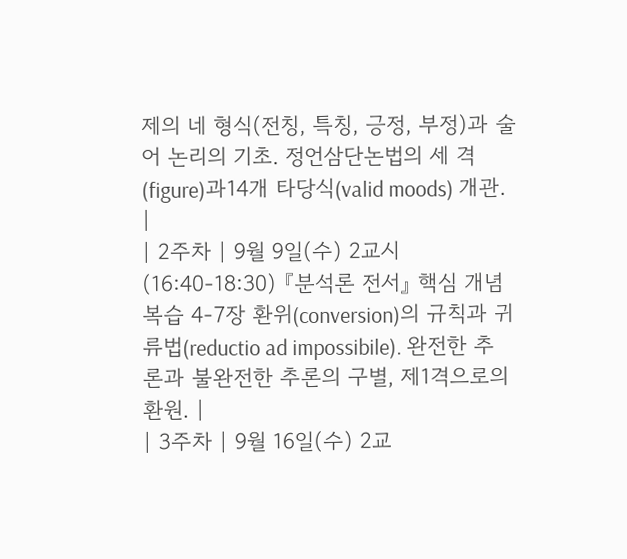제의 네 형식(전칭, 특칭, 긍정, 부정)과 술어 논리의 기초. 정언삼단논법의 세 격(figure)과14개 타당식(valid moods) 개관. |
| 2주차 | 9월 9일(수) 2교시 (16:40-18:30) 『분석론 전서』 핵심 개념 복습 4-7장 환위(conversion)의 규칙과 귀류법(reductio ad impossibile). 완전한 추론과 불완전한 추론의 구별, 제1격으로의 환원. |
| 3주차 | 9월 16일(수) 2교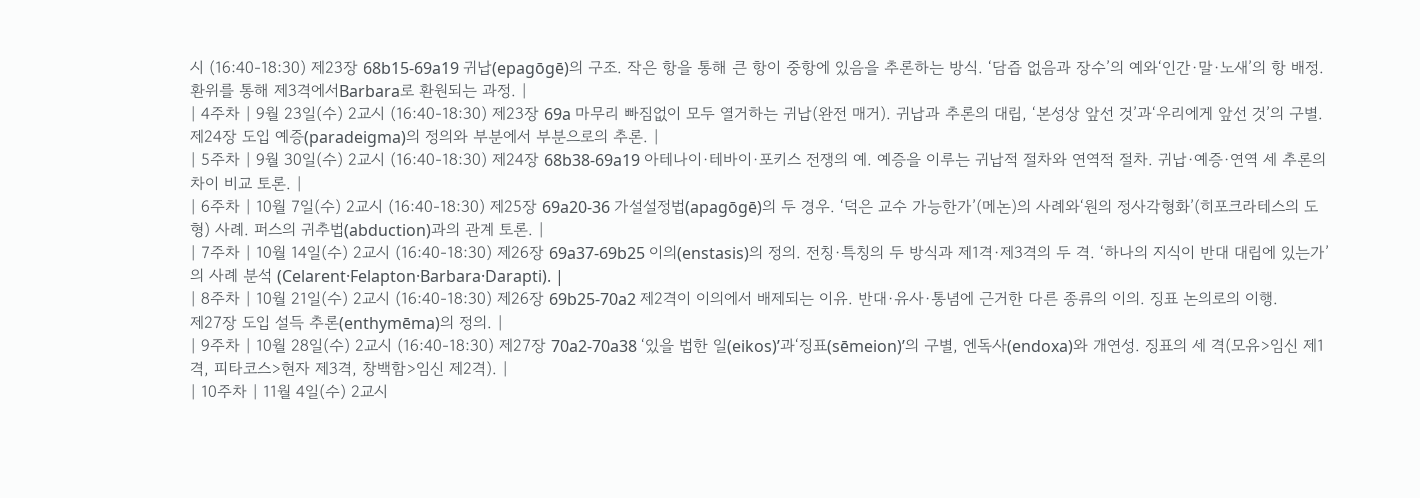시 (16:40-18:30) 제23장 68b15-69a19 귀납(epagōgē)의 구조. 작은 항을 통해 큰 항이 중항에 있음을 추론하는 방식. ‘담즙 없음과 장수’의 예와‘인간·말·노새’의 항 배정. 환위를 통해 제3격에서Barbara로 환원되는 과정. |
| 4주차 | 9월 23일(수) 2교시 (16:40-18:30) 제23장 69a 마무리 빠짐없이 모두 열거하는 귀납(완전 매거). 귀납과 추론의 대립, ‘본성상 앞선 것’과‘우리에게 앞선 것’의 구별.
제24장 도입 예증(paradeigma)의 정의와 부분에서 부분으로의 추론. |
| 5주차 | 9월 30일(수) 2교시 (16:40-18:30) 제24장 68b38-69a19 아테나이·테바이·포키스 전쟁의 예. 예증을 이루는 귀납적 절차와 연역적 절차. 귀납·예증·연역 세 추론의 차이 비교 토론. |
| 6주차 | 10월 7일(수) 2교시 (16:40-18:30) 제25장 69a20-36 가설설정법(apagōgē)의 두 경우. ‘덕은 교수 가능한가’(메논)의 사례와‘원의 정사각형화’(히포크라테스의 도형) 사례. 퍼스의 귀추법(abduction)과의 관계 토론. |
| 7주차 | 10월 14일(수) 2교시 (16:40-18:30) 제26장 69a37-69b25 이의(enstasis)의 정의. 전칭·특칭의 두 방식과 제1격·제3격의 두 격. ‘하나의 지식이 반대 대립에 있는가’의 사례 분석 (Celarent·Felapton·Barbara·Darapti). |
| 8주차 | 10월 21일(수) 2교시 (16:40-18:30) 제26장 69b25-70a2 제2격이 이의에서 배제되는 이유. 반대·유사·통념에 근거한 다른 종류의 이의. 징표 논의로의 이행.
제27장 도입 설득 추론(enthymēma)의 정의. |
| 9주차 | 10월 28일(수) 2교시 (16:40-18:30) 제27장 70a2-70a38 ‘있을 법한 일(eikos)’과‘징표(sēmeion)’의 구별, 엔독사(endoxa)와 개연성. 징표의 세 격(모유>임신 제1격, 피타코스>현자 제3격, 창백함>임신 제2격). |
| 10주차 | 11월 4일(수) 2교시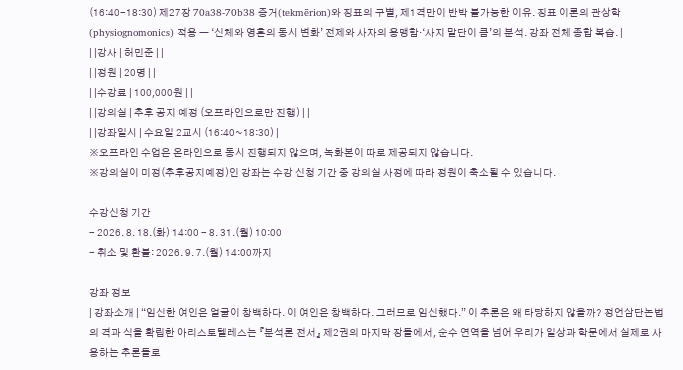(16:40-18:30) 제27장 70a38-70b38 증거(tekmērion)와 징표의 구별, 제1격만이 반박 불가능한 이유. 징표 이론의 관상학(physiognomonics) 적용 ― ‘신체와 영혼의 동시 변화’ 전제와 사자의 용맹함·‘사지 말단이 큼’의 분석. 강좌 전체 종합 복습. |
| |강사 | 허민준 | |
| |정원 | 20명 | |
| |수강료 | 100,000원 | |
| |강의실 | 추후 공지 예정 (오프라인으로만 진행) | |
| |강좌일시 | 수요일 2교시 (16:40~18:30) |
※오프라인 수업은 온라인으로 동시 진행되지 않으며, 녹화본이 따로 제공되지 않습니다.
※강의실이 미정(추후공지예정)인 강좌는 수강 신청 기간 중 강의실 사정에 따라 정원이 축소될 수 있습니다.

수강신청 기간
- 2026. 8. 18.(화) 14:00 - 8. 31.(월) 10:00
- 취소 및 환불: 2026. 9. 7.(월) 14:00까지

강좌 정보
| 강좌소개 | “임신한 여인은 얼굴이 창백하다. 이 여인은 창백하다. 그러므로 임신했다.” 이 추론은 왜 타당하지 않을까? 정언삼단논법의 격과 식을 확립한 아리스토텔레스는 『분석론 전서』 제2권의 마지막 장들에서, 순수 연역을 넘어 우리가 일상과 학문에서 실제로 사용하는 추론들로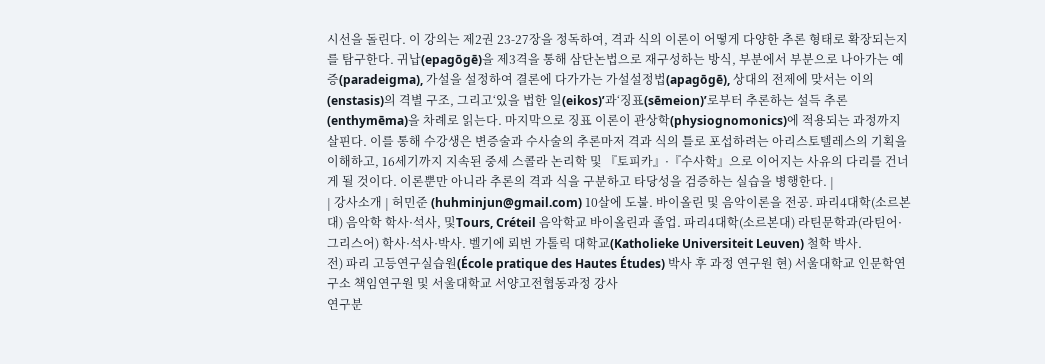시선을 돌린다. 이 강의는 제2권 23-27장을 정독하여, 격과 식의 이론이 어떻게 다양한 추론 형태로 확장되는지를 탐구한다. 귀납(epagōgē)을 제3격을 통해 삼단논법으로 재구성하는 방식, 부분에서 부분으로 나아가는 예증(paradeigma), 가설을 설정하여 결론에 다가가는 가설설정법(apagōgē), 상대의 전제에 맞서는 이의(enstasis)의 격별 구조, 그리고‘있을 법한 일(eikos)’과‘징표(sēmeion)’로부터 추론하는 설득 추론(enthymēma)을 차례로 읽는다. 마지막으로 징표 이론이 관상학(physiognomonics)에 적용되는 과정까지 살핀다. 이를 통해 수강생은 변증술과 수사술의 추론마저 격과 식의 틀로 포섭하려는 아리스토텔레스의 기획을 이해하고, 16세기까지 지속된 중세 스콜라 논리학 및 『토피카』·『수사학』으로 이어지는 사유의 다리를 건너게 될 것이다. 이론뿐만 아니라 추론의 격과 식을 구분하고 타당성을 검증하는 실습을 병행한다. |
| 강사소개 | 허민준 (huhminjun@gmail.com) 10살에 도불. 바이올린 및 음악이론을 전공. 파리4대학(소르본대) 음악학 학사·석사, 및Tours, Créteil 음악학교 바이올린과 졸업. 파리4대학(소르본대) 라틴문학과(라틴어·그리스어) 학사·석사·박사. 벨기에 뢰번 가톨릭 대학교(Katholieke Universiteit Leuven) 철학 박사.
전) 파리 고등연구실습원(École pratique des Hautes Études) 박사 후 과정 연구원 현) 서울대학교 인문학연구소 책임연구원 및 서울대학교 서양고전협동과정 강사
연구분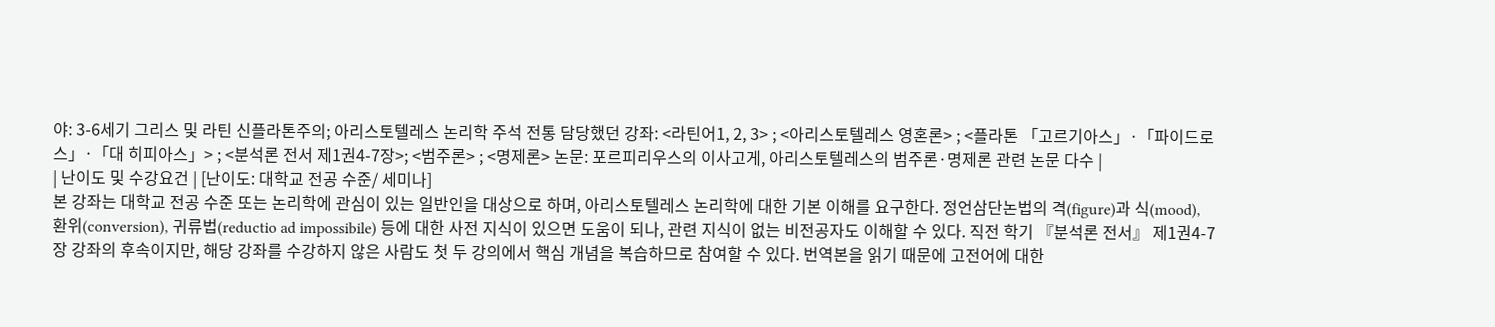야: 3-6세기 그리스 및 라틴 신플라톤주의; 아리스토텔레스 논리학 주석 전통 담당했던 강좌: <라틴어1, 2, 3> ; <아리스토텔레스 영혼론> ; <플라톤 「고르기아스」·「파이드로스」·「대 히피아스」> ; <분석론 전서 제1권4-7장>; <범주론> ; <명제론> 논문: 포르피리우스의 이사고게, 아리스토텔레스의 범주론·명제론 관련 논문 다수 |
| 난이도 및 수강요건 | [난이도: 대학교 전공 수준/ 세미나]
본 강좌는 대학교 전공 수준 또는 논리학에 관심이 있는 일반인을 대상으로 하며, 아리스토텔레스 논리학에 대한 기본 이해를 요구한다. 정언삼단논법의 격(figure)과 식(mood), 환위(conversion), 귀류법(reductio ad impossibile) 등에 대한 사전 지식이 있으면 도움이 되나, 관련 지식이 없는 비전공자도 이해할 수 있다. 직전 학기 『분석론 전서』 제1권4-7장 강좌의 후속이지만, 해당 강좌를 수강하지 않은 사람도 첫 두 강의에서 핵심 개념을 복습하므로 참여할 수 있다. 번역본을 읽기 때문에 고전어에 대한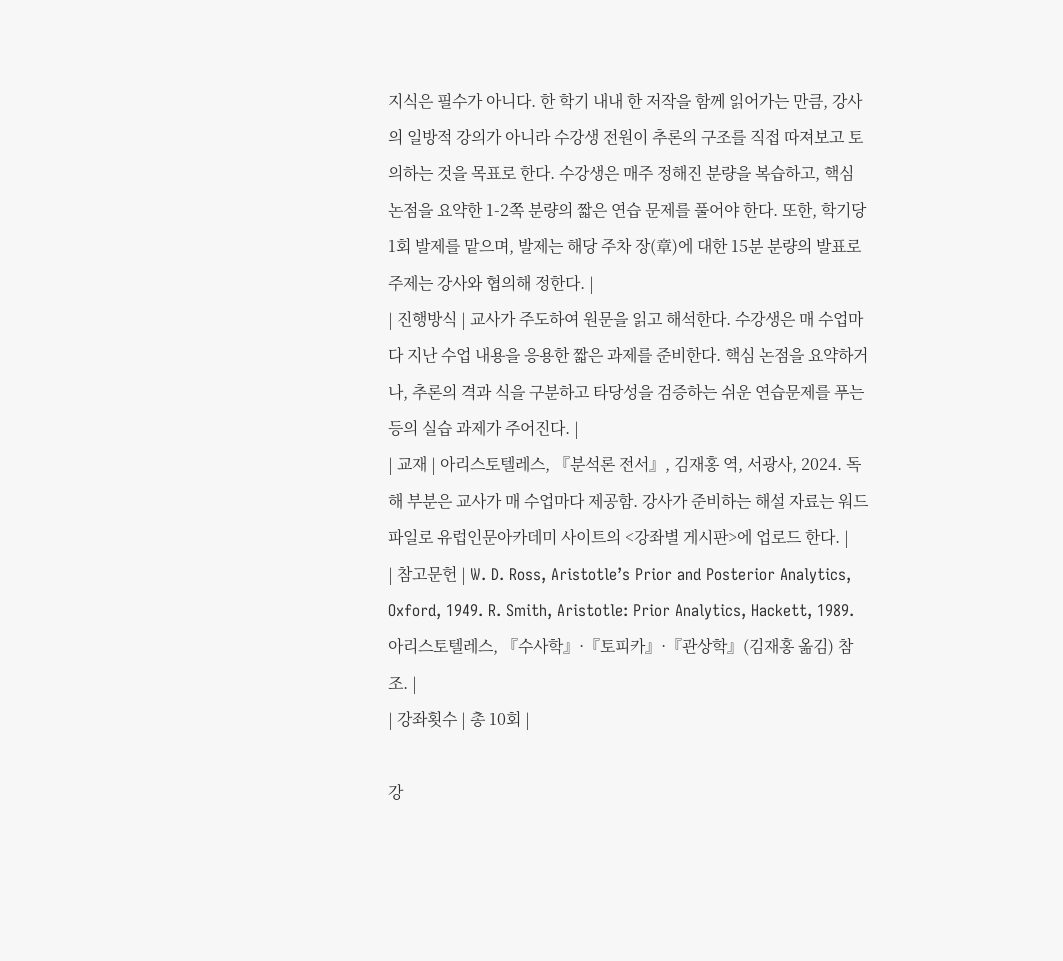지식은 필수가 아니다. 한 학기 내내 한 저작을 함께 읽어가는 만큼, 강사의 일방적 강의가 아니라 수강생 전원이 추론의 구조를 직접 따져보고 토의하는 것을 목표로 한다. 수강생은 매주 정해진 분량을 복습하고, 핵심 논점을 요약한 1-2쪽 분량의 짧은 연습 문제를 풀어야 한다. 또한, 학기당 1회 발제를 맡으며, 발제는 해당 주차 장(章)에 대한 15분 분량의 발표로 주제는 강사와 협의해 정한다. |
| 진행방식 | 교사가 주도하여 원문을 읽고 해석한다. 수강생은 매 수업마다 지난 수업 내용을 응용한 짧은 과제를 준비한다. 핵심 논점을 요약하거나, 추론의 격과 식을 구분하고 타당성을 검증하는 쉬운 연습문제를 푸는 등의 실습 과제가 주어진다. |
| 교재 | 아리스토텔레스, 『분석론 전서』, 김재홍 역, 서광사, 2024. 독해 부분은 교사가 매 수업마다 제공함. 강사가 준비하는 해설 자료는 워드 파일로 유럽인문아카데미 사이트의 <강좌별 게시판>에 업로드 한다. |
| 참고문헌 | W. D. Ross, Aristotle’s Prior and Posterior Analytics, Oxford, 1949. R. Smith, Aristotle: Prior Analytics, Hackett, 1989. 아리스토텔레스, 『수사학』·『토피카』·『관상학』(김재홍 옮김) 참조. |
| 강좌횟수 | 총 10회 |

강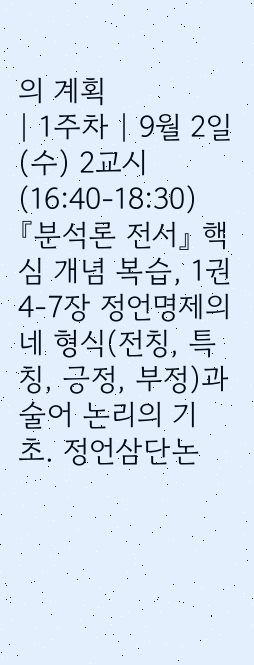의 계획
| 1주차 | 9월 2일(수) 2교시 (16:40-18:30) 『분석론 전서』 핵심 개념 복습, 1권 4-7장 정언명제의 네 형식(전칭, 특칭, 긍정, 부정)과 술어 논리의 기초. 정언삼단논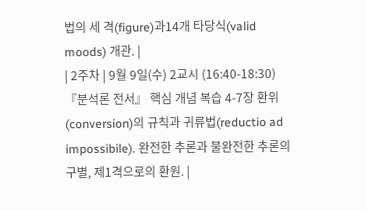법의 세 격(figure)과14개 타당식(valid moods) 개관. |
| 2주차 | 9월 9일(수) 2교시 (16:40-18:30) 『분석론 전서』 핵심 개념 복습 4-7장 환위(conversion)의 규칙과 귀류법(reductio ad impossibile). 완전한 추론과 불완전한 추론의 구별, 제1격으로의 환원. |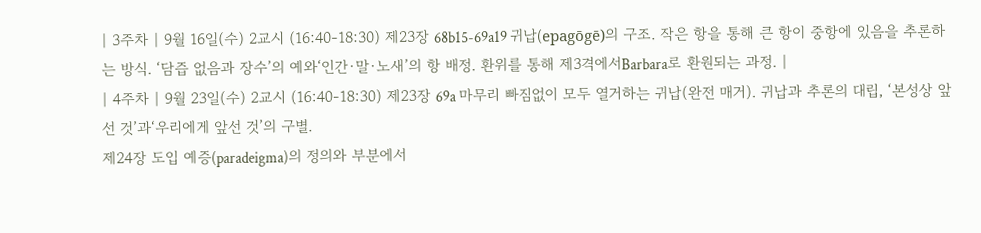| 3주차 | 9월 16일(수) 2교시 (16:40-18:30) 제23장 68b15-69a19 귀납(epagōgē)의 구조. 작은 항을 통해 큰 항이 중항에 있음을 추론하는 방식. ‘담즙 없음과 장수’의 예와‘인간·말·노새’의 항 배정. 환위를 통해 제3격에서Barbara로 환원되는 과정. |
| 4주차 | 9월 23일(수) 2교시 (16:40-18:30) 제23장 69a 마무리 빠짐없이 모두 열거하는 귀납(완전 매거). 귀납과 추론의 대립, ‘본성상 앞선 것’과‘우리에게 앞선 것’의 구별.
제24장 도입 예증(paradeigma)의 정의와 부분에서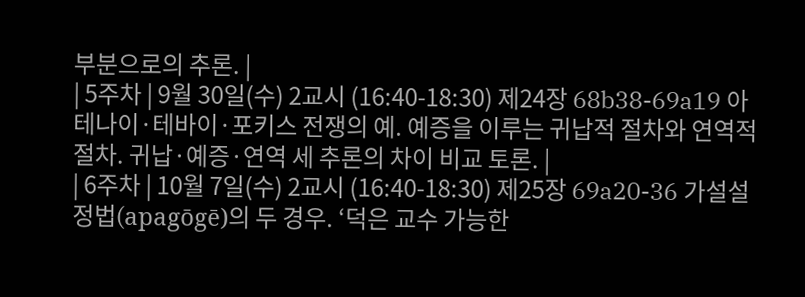부분으로의 추론. |
| 5주차 | 9월 30일(수) 2교시 (16:40-18:30) 제24장 68b38-69a19 아테나이·테바이·포키스 전쟁의 예. 예증을 이루는 귀납적 절차와 연역적 절차. 귀납·예증·연역 세 추론의 차이 비교 토론. |
| 6주차 | 10월 7일(수) 2교시 (16:40-18:30) 제25장 69a20-36 가설설정법(apagōgē)의 두 경우. ‘덕은 교수 가능한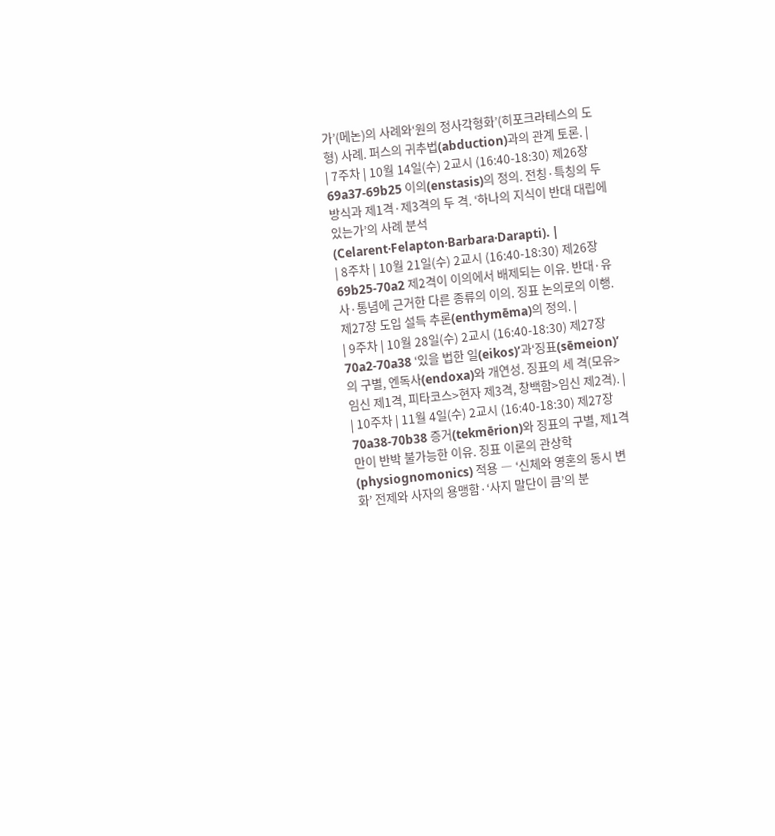가’(메논)의 사례와‘원의 정사각형화’(히포크라테스의 도형) 사례. 퍼스의 귀추법(abduction)과의 관계 토론. |
| 7주차 | 10월 14일(수) 2교시 (16:40-18:30) 제26장 69a37-69b25 이의(enstasis)의 정의. 전칭·특칭의 두 방식과 제1격·제3격의 두 격. ‘하나의 지식이 반대 대립에 있는가’의 사례 분석 (Celarent·Felapton·Barbara·Darapti). |
| 8주차 | 10월 21일(수) 2교시 (16:40-18:30) 제26장 69b25-70a2 제2격이 이의에서 배제되는 이유. 반대·유사·통념에 근거한 다른 종류의 이의. 징표 논의로의 이행.
제27장 도입 설득 추론(enthymēma)의 정의. |
| 9주차 | 10월 28일(수) 2교시 (16:40-18:30) 제27장 70a2-70a38 ‘있을 법한 일(eikos)’과‘징표(sēmeion)’의 구별, 엔독사(endoxa)와 개연성. 징표의 세 격(모유>임신 제1격, 피타코스>현자 제3격, 창백함>임신 제2격). |
| 10주차 | 11월 4일(수) 2교시 (16:40-18:30) 제27장 70a38-70b38 증거(tekmērion)와 징표의 구별, 제1격만이 반박 불가능한 이유. 징표 이론의 관상학(physiognomonics) 적용 ― ‘신체와 영혼의 동시 변화’ 전제와 사자의 용맹함·‘사지 말단이 큼’의 분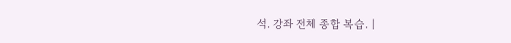석. 강좌 전체 종합 복습. |